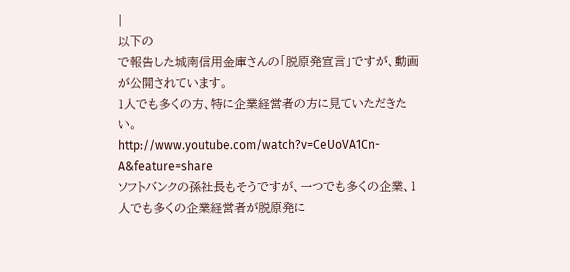|
以下の
で報告した城南信用金庫さんの「脱原発宣言」ですが、動画が公開されています。
1人でも多くの方、特に企業経営者の方に見ていただきたい。
http://www.youtube.com/watch?v=CeUoVA1Cn-A&feature=share
ソフトバンクの孫社長もそうですが、一つでも多くの企業、1人でも多くの企業経営者が脱原発に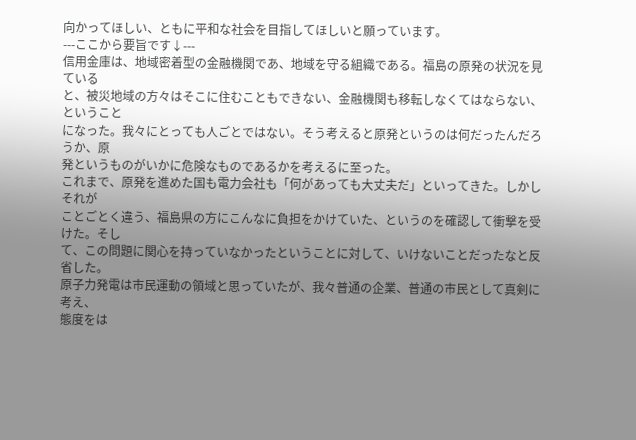向かってほしい、ともに平和な社会を目指してほしいと願っています。
---ここから要旨です↓---
信用金庫は、地域密着型の金融機関であ、地域を守る組織である。福島の原発の状況を見ている
と、被災地域の方々はそこに住むこともできない、金融機関も移転しなくてはならない、ということ
になった。我々にとっても人ごとではない。そう考えると原発というのは何だったんだろうか、原
発というものがいかに危険なものであるかを考えるに至った。
これまで、原発を進めた国も電力会社も「何があっても大丈夫だ」といってきた。しかしそれが
ことごとく違う、福島県の方にこんなに負担をかけていた、というのを確認して衝撃を受けた。そし
て、この問題に関心を持っていなかったということに対して、いけないことだったなと反省した。
原子力発電は市民運動の領域と思っていたが、我々普通の企業、普通の市民として真剣に考え、
態度をは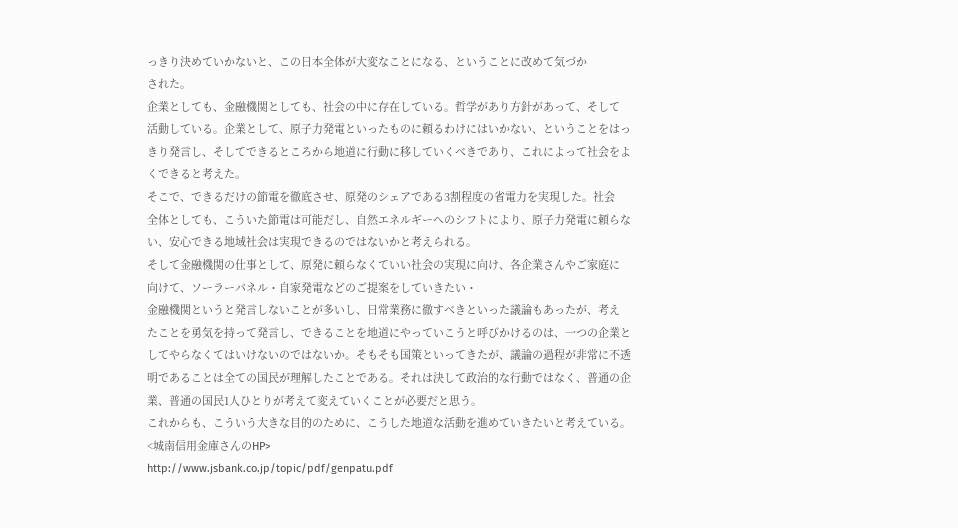っきり決めていかないと、この日本全体が大変なことになる、ということに改めて気づか
された。
企業としても、金融機関としても、社会の中に存在している。哲学があり方針があって、そして
活動している。企業として、原子力発電といったものに頼るわけにはいかない、ということをはっ
きり発言し、そしてできるところから地道に行動に移していくべきであり、これによって社会をよ
くできると考えた。
そこで、できるだけの節電を徹底させ、原発のシェアである3割程度の省電力を実現した。社会
全体としても、こういた節電は可能だし、自然エネルギーへのシフトにより、原子力発電に頼らな
い、安心できる地域社会は実現できるのではないかと考えられる。
そして金融機関の仕事として、原発に頼らなくていい社会の実現に向け、各企業さんやご家庭に
向けて、ソーラーパネル・自家発電などのご提案をしていきたい・
金融機関というと発言しないことが多いし、日常業務に徹すべきといった議論もあったが、考え
たことを勇気を持って発言し、できることを地道にやっていこうと呼びかけるのは、一つの企業と
してやらなくてはいけないのではないか。そもそも国策といってきたが、議論の過程が非常に不透
明であることは全ての国民が理解したことである。それは決して政治的な行動ではなく、普通の企
業、普通の国民1人ひとりが考えて変えていくことが必要だと思う。
これからも、こういう大きな目的のために、こうした地道な活動を進めていきたいと考えている。
<城南信用金庫さんのHP>
http://www.jsbank.co.jp/topic/pdf/genpatu.pdf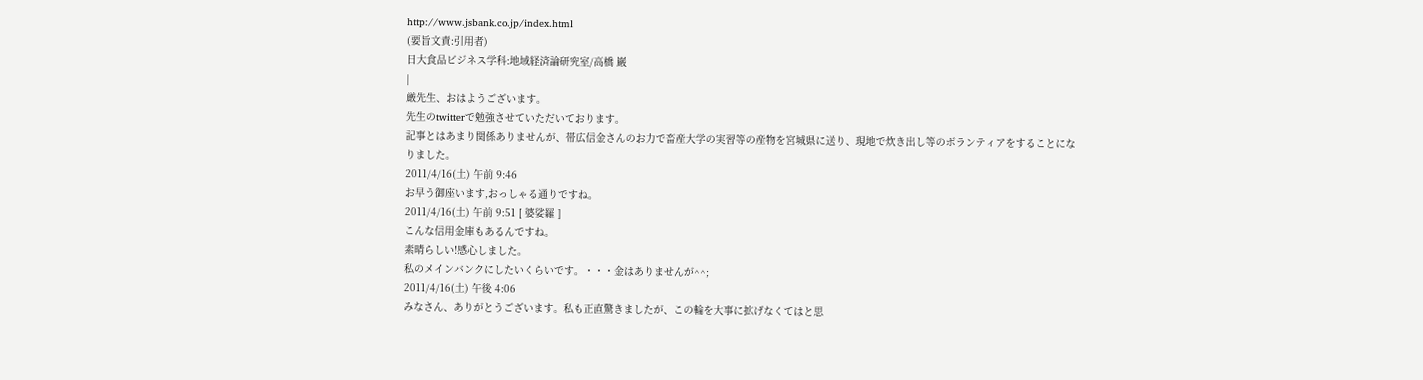http://www.jsbank.co.jp/index.html
(要旨文責:引用者)
日大食品ビジネス学科:地域経済論研究室/高橋 巌
|
厳先生、おはようございます。
先生のtwitterで勉強させていただいております。
記事とはあまり関係ありませんが、帯広信金さんのお力で畜産大学の実習等の産物を宮城県に送り、現地で炊き出し等のボランティアをすることになりました。
2011/4/16(土) 午前 9:46
お早う御座います,おっしゃる通りですね。
2011/4/16(土) 午前 9:51 [ 婆娑羅 ]
こんな信用金庫もあるんですね。
素晴らしい!感心しました。
私のメインバンクにしたいくらいです。・・・金はありませんが^^;
2011/4/16(土) 午後 4:06
みなさん、ありがとうございます。私も正直驚きましたが、この輪を大事に拡げなくてはと思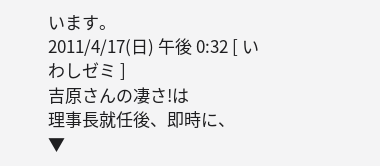います。
2011/4/17(日) 午後 0:32 [ いわしゼミ ]
吉原さんの凄さ!は
理事長就任後、即時に、
▼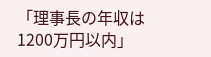「理事長の年収は1200万円以内」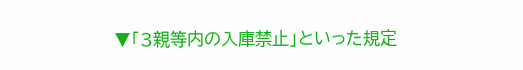▼「3親等内の入庫禁止」といった規定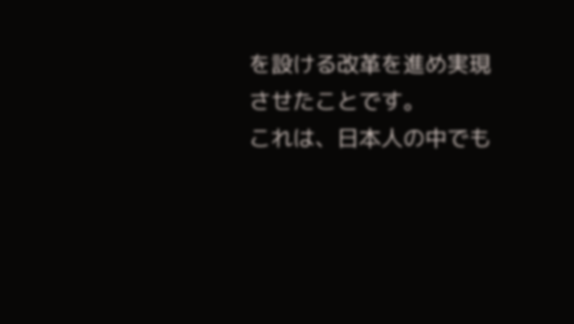を設ける改革を進め実現させたことです。
これは、日本人の中でも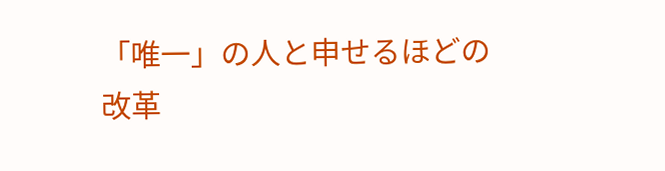「唯一」の人と申せるほどの改革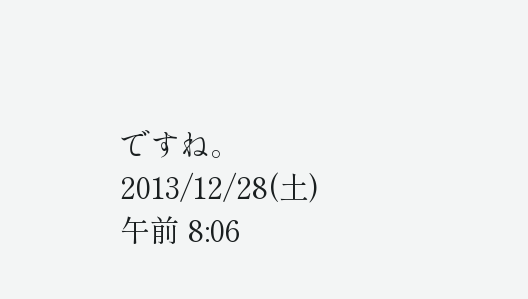ですね。
2013/12/28(土) 午前 8:06